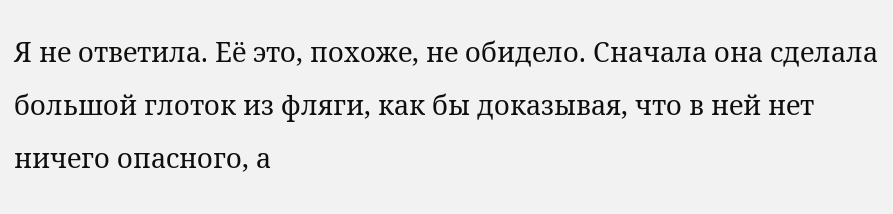Я не ответила. Её это, похоже, не обидело. Сначала она сделала большой глоток из фляги, как бы доказывая, что в ней нет ничего опасного, а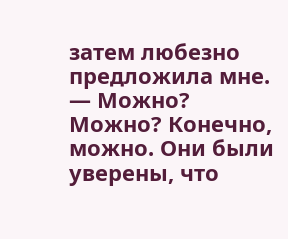затем любезно предложила мне.
— Можно?
Можно? Конечно, можно. Они были уверены, что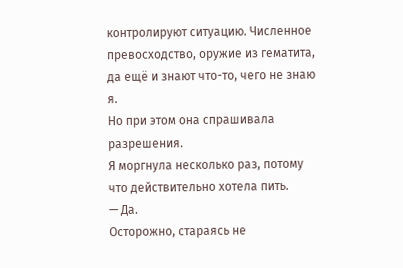контролируют ситуацию. Численное превосходство, оружие из гематита, да ещё и знают что-то, чего не знаю я.
Но при этом она спрашивала разрешения.
Я моргнула несколько раз, потому что действительно хотела пить.
— Да.
Осторожно, стараясь не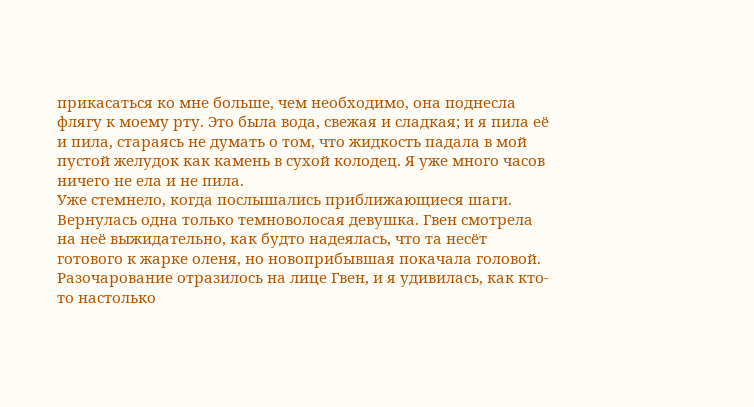прикасаться ко мне больше, чем необходимо, она поднесла флягу к моему рту. Это была вода, свежая и сладкая; и я пила её и пила, стараясь не думать о том, что жидкость падала в мой пустой желудок как камень в сухой колодец. Я уже много часов ничего не ела и не пила.
Уже стемнело, когда послышались приближающиеся шаги. Вернулась одна только темноволосая девушка. Гвен смотрела на неё выжидательно, как будто надеялась, что та несёт готового к жарке оленя, но новоприбывшая покачала головой.
Разочарование отразилось на лице Гвен, и я удивилась, как кто-то настолько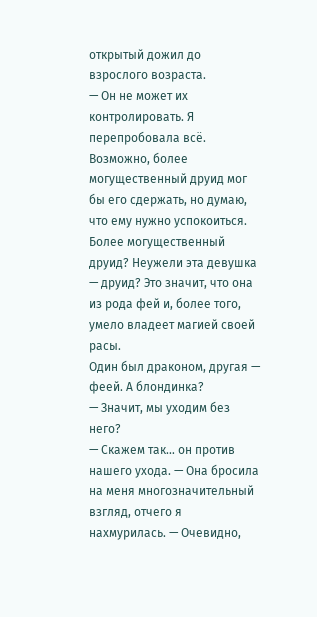открытый дожил до взрослого возраста.
— Он не может их контролировать. Я перепробовала всё. Возможно, более могущественный друид мог бы его сдержать, но думаю, что ему нужно успокоиться.
Более могущественный друид? Неужели эта девушка — друид? Это значит, что она из рода фей и, более того, умело владеет магией своей расы.
Один был драконом, другая — феей. А блондинка?
— Значит, мы уходим без него?
— Скажем так… он против нашего ухода. — Она бросила на меня многозначительный взгляд, отчего я нахмурилась. — Очевидно,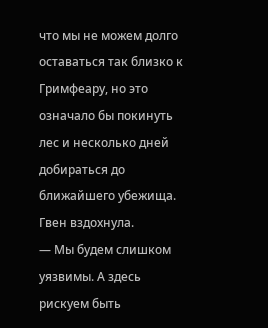что мы не можем долго оставаться так близко к Гримфеару, но это означало бы покинуть лес и несколько дней добираться до ближайшего убежища.
Гвен вздохнула.
— Мы будем слишком уязвимы. А здесь рискуем быть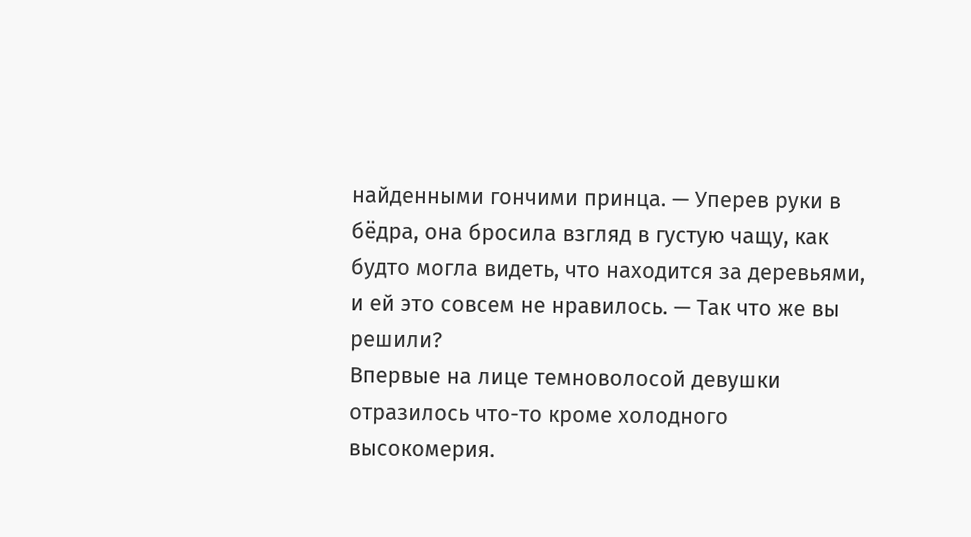найденными гончими принца. — Уперев руки в бёдра, она бросила взгляд в густую чащу, как будто могла видеть, что находится за деревьями, и ей это совсем не нравилось. — Так что же вы решили?
Впервые на лице темноволосой девушки отразилось что-то кроме холодного высокомерия.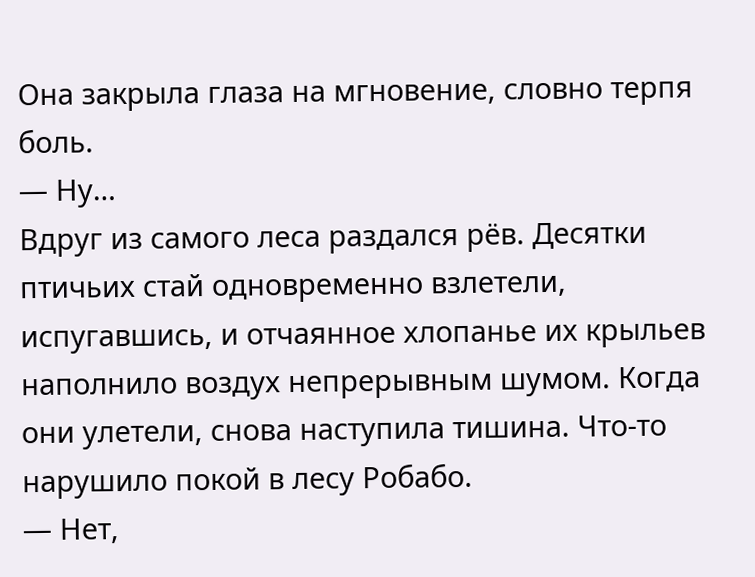Она закрыла глаза на мгновение, словно терпя боль.
— Ну…
Вдруг из самого леса раздался рёв. Десятки птичьих стай одновременно взлетели, испугавшись, и отчаянное хлопанье их крыльев наполнило воздух непрерывным шумом. Когда они улетели, снова наступила тишина. Что-то нарушило покой в лесу Робабо.
— Нет,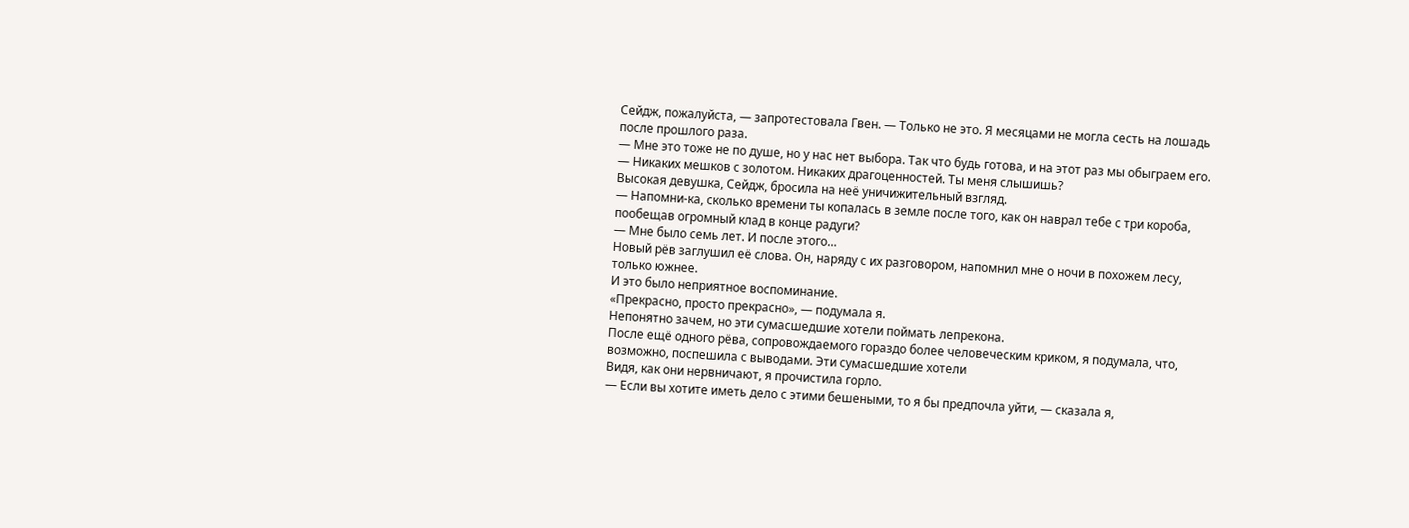Сейдж, пожалуйста, — запротестовала Гвен. — Только не это. Я месяцами не могла сесть на лошадь после прошлого раза.
— Мне это тоже не по душе, но у нас нет выбора. Так что будь готова, и на этот раз мы обыграем его.
— Никаких мешков с золотом. Никаких драгоценностей. Ты меня слышишь?
Высокая девушка, Сейдж, бросила на неё уничижительный взгляд.
— Напомни-ка, сколько времени ты копалась в земле после того, как он наврал тебе с три короба, пообещав огромный клад в конце радуги?
— Мне было семь лет. И после этого…
Новый рёв заглушил её слова. Он, наряду с их разговором, напомнил мне о ночи в похожем лесу, только южнее.
И это было неприятное воспоминание.
«Прекрасно, просто прекрасно», — подумала я.
Непонятно зачем, но эти сумасшедшие хотели поймать лепрекона.
После ещё одного рёва, сопровождаемого гораздо более человеческим криком, я подумала, что, возможно, поспешила с выводами. Эти сумасшедшие хотели
Видя, как они нервничают, я прочистила горло.
— Если вы хотите иметь дело с этими бешеными, то я бы предпочла уйти, — сказала я,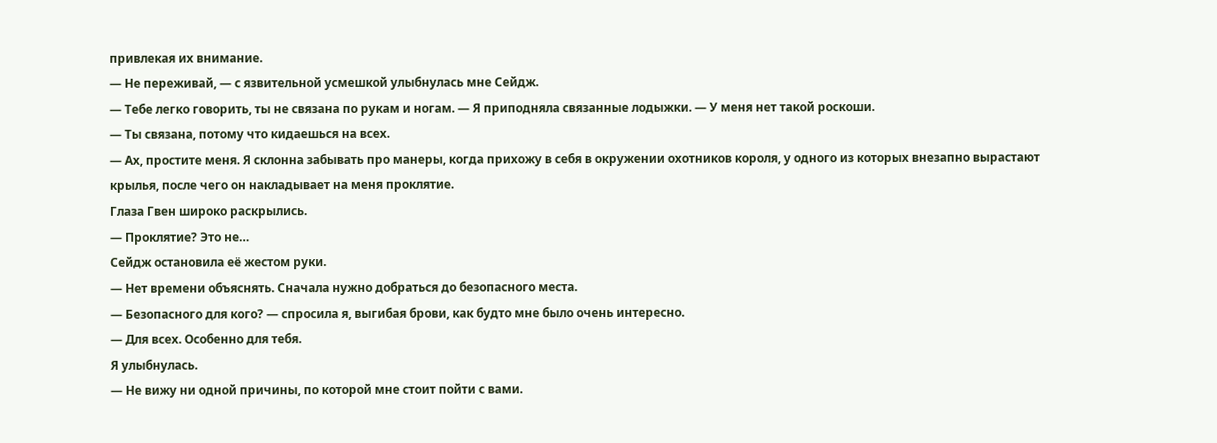привлекая их внимание.
— Не переживай, — с язвительной усмешкой улыбнулась мне Сейдж.
— Тебе легко говорить, ты не связана по рукам и ногам. — Я приподняла связанные лодыжки. — У меня нет такой роскоши.
— Ты связана, потому что кидаешься на всех.
— Ах, простите меня. Я склонна забывать про манеры, когда прихожу в себя в окружении охотников короля, у одного из которых внезапно вырастают крылья, после чего он накладывает на меня проклятие.
Глаза Гвен широко раскрылись.
— Проклятие? Это не…
Сейдж остановила её жестом руки.
— Нет времени объяснять. Сначала нужно добраться до безопасного места.
— Безопасного для кого? — спросила я, выгибая брови, как будто мне было очень интересно.
— Для всех. Особенно для тебя.
Я улыбнулась.
— Не вижу ни одной причины, по которой мне стоит пойти с вами.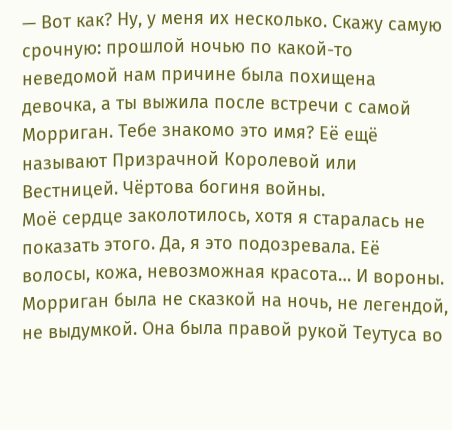— Вот как? Ну, у меня их несколько. Скажу самую срочную: прошлой ночью по какой-то неведомой нам причине была похищена девочка, а ты выжила после встречи с самой Морриган. Тебе знакомо это имя? Её ещё называют Призрачной Королевой или Вестницей. Чёртова богиня войны.
Моё сердце заколотилось, хотя я старалась не показать этого. Да, я это подозревала. Её волосы, кожа, невозможная красота… И вороны. Морриган была не сказкой на ночь, не легендой, не выдумкой. Она была правой рукой Теутуса во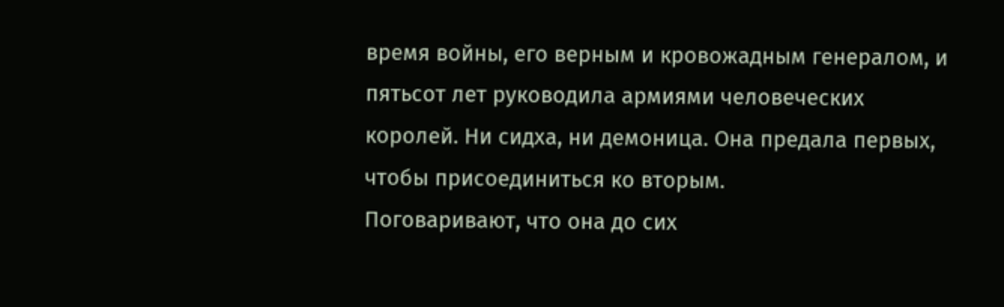время войны, его верным и кровожадным генералом, и пятьсот лет руководила армиями человеческих королей. Ни сидха, ни демоница. Она предала первых, чтобы присоединиться ко вторым.
Поговаривают, что она до сих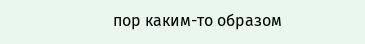пор каким-то образом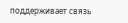поддерживает связь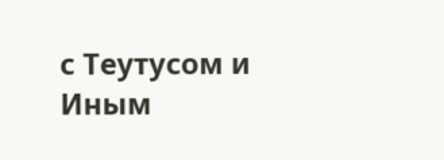с Теутусом и Иным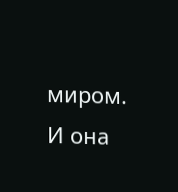миром.
И она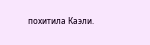похитила Каэли.